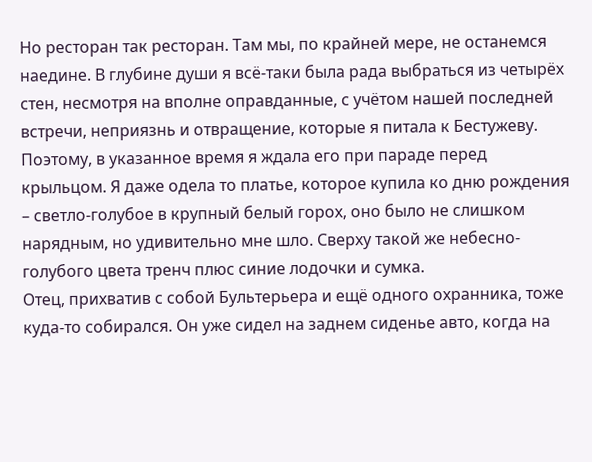Но ресторан так ресторан. Там мы, по крайней мере, не останемся наедине. В глубине души я всё-таки была рада выбраться из четырёх стен, несмотря на вполне оправданные, с учётом нашей последней встречи, неприязнь и отвращение, которые я питала к Бестужеву. Поэтому, в указанное время я ждала его при параде перед крыльцом. Я даже одела то платье, которое купила ко дню рождения – светло-голубое в крупный белый горох, оно было не слишком нарядным, но удивительно мне шло. Сверху такой же небесно-голубого цвета тренч плюс синие лодочки и сумка.
Отец, прихватив с собой Бультерьера и ещё одного охранника, тоже куда-то собирался. Он уже сидел на заднем сиденье авто, когда на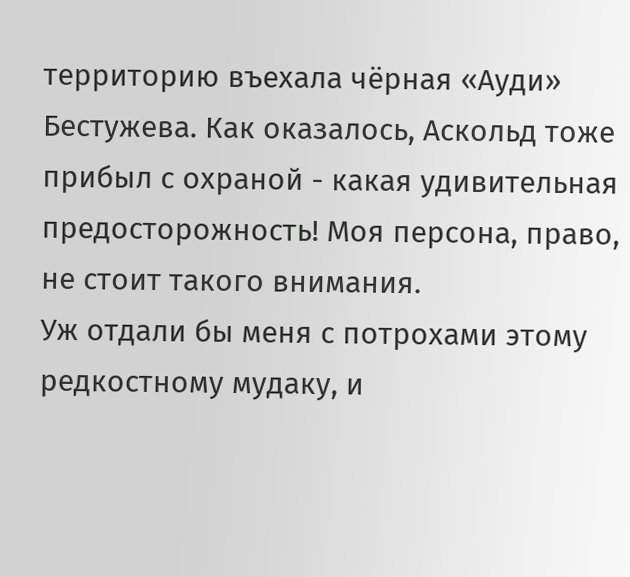территорию въехала чёрная «Ауди» Бестужева. Как оказалось, Аскольд тоже прибыл с охраной - какая удивительная предосторожность! Моя персона, право, не стоит такого внимания.
Уж отдали бы меня с потрохами этому редкостному мудаку, и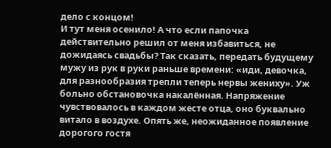дело с концом!
И тут меня осенило! А что если папочка действительно решил от меня избавиться, не дожидаясь свадьбы? Так сказать, передать будущему мужу из рук в руки раньше времени: «иди, девочка, для разнообразия трепли теперь нервы жениху». Уж больно обстановочка накалённая. Напряжение чувствовалось в каждом жесте отца, оно буквально витало в воздухе. Опять же, неожиданное появление дорогого гостя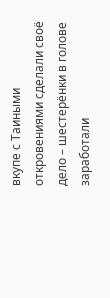вкупе с Таиными откровениями сделали своё дело – шестерёнки в голове заработали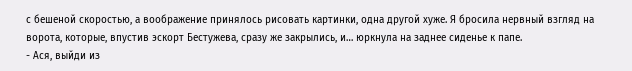с бешеной скоростью, а воображение принялось рисовать картинки, одна другой хуже. Я бросила нервный взгляд на ворота, которые, впустив эскорт Бестужева, сразу же закрылись, и… юркнула на заднее сиденье к папе.
- Ася, выйди из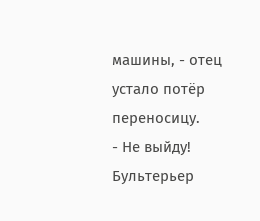машины, - отец устало потёр переносицу.
- Не выйду!
Бультерьер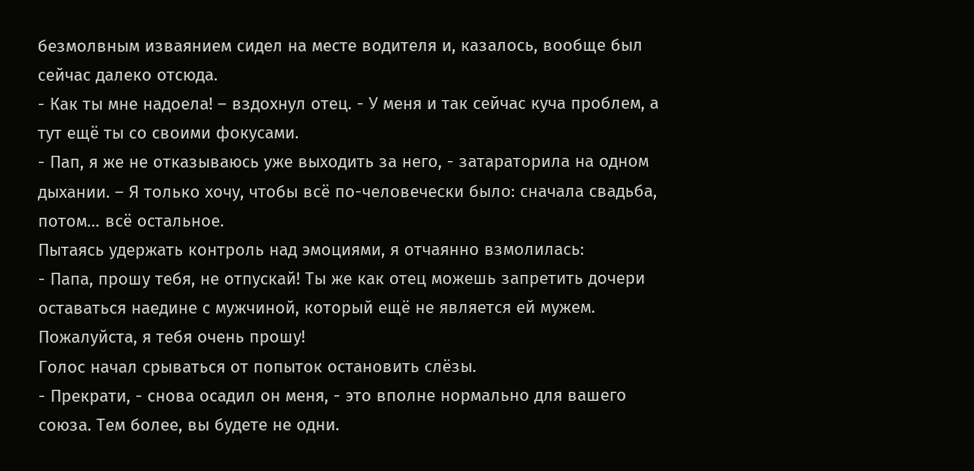безмолвным изваянием сидел на месте водителя и, казалось, вообще был сейчас далеко отсюда.
- Как ты мне надоела! – вздохнул отец. - У меня и так сейчас куча проблем, а тут ещё ты со своими фокусами.
- Пап, я же не отказываюсь уже выходить за него, - затараторила на одном дыхании. – Я только хочу, чтобы всё по-человечески было: сначала свадьба, потом… всё остальное.
Пытаясь удержать контроль над эмоциями, я отчаянно взмолилась:
- Папа, прошу тебя, не отпускай! Ты же как отец можешь запретить дочери оставаться наедине с мужчиной, который ещё не является ей мужем. Пожалуйста, я тебя очень прошу!
Голос начал срываться от попыток остановить слёзы.
- Прекрати, - снова осадил он меня, - это вполне нормально для вашего союза. Тем более, вы будете не одни.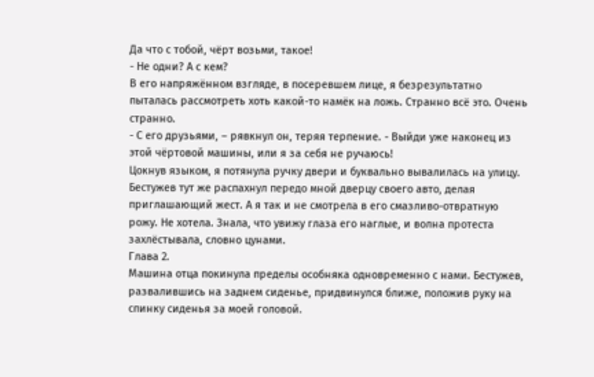Да что с тобой, чёрт возьми, такое!
- Не одни? А с кем?
В его напряжённом взгляде, в посеревшем лице, я безрезультатно пыталась рассмотреть хоть какой-то намёк на ложь. Странно всё это. Очень странно.
- С его друзьями, – рявкнул он, теряя терпение. - Выйди уже наконец из этой чёртовой машины, или я за себя не ручаюсь!
Цокнув языком, я потянула ручку двери и буквально вывалилась на улицу. Бестужев тут же распахнул передо мной дверцу своего авто, делая приглашающий жест. А я так и не смотрела в его смазливо-отвратную рожу. Не хотела. Знала, что увижу глаза его наглые, и волна протеста захлёстывала, словно цунами.
Глава 2.
Машина отца покинула пределы особняка одновременно с нами. Бестужев, развалившись на заднем сиденье, придвинулся ближе, положив руку на спинку сиденья за моей головой.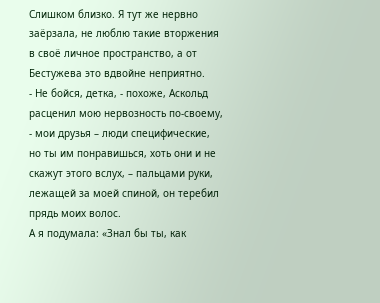Слишком близко. Я тут же нервно заёрзала, не люблю такие вторжения в своё личное пространство, а от Бестужева это вдвойне неприятно.
- Не бойся, детка, - похоже, Аскольд расценил мою нервозность по-своему, - мои друзья – люди специфические, но ты им понравишься, хоть они и не скажут этого вслух, – пальцами руки, лежащей за моей спиной, он теребил прядь моих волос.
А я подумала: «Знал бы ты, как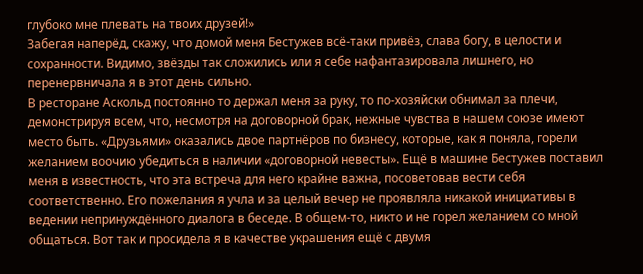глубоко мне плевать на твоих друзей!»
Забегая наперёд, скажу, что домой меня Бестужев всё-таки привёз, слава богу, в целости и сохранности. Видимо, звёзды так сложились или я себе нафантазировала лишнего, но перенервничала я в этот день сильно.
В ресторане Аскольд постоянно то держал меня за руку, то по-хозяйски обнимал за плечи, демонстрируя всем, что, несмотря на договорной брак, нежные чувства в нашем союзе имеют место быть. «Друзьями» оказались двое партнёров по бизнесу, которые, как я поняла, горели желанием воочию убедиться в наличии «договорной невесты». Ещё в машине Бестужев поставил меня в известность, что эта встреча для него крайне важна, посоветовав вести себя соответственно. Его пожелания я учла и за целый вечер не проявляла никакой инициативы в ведении непринуждённого диалога в беседе. В общем-то, никто и не горел желанием со мной общаться. Вот так и просидела я в качестве украшения ещё с двумя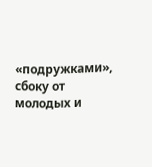«подружками», сбоку от молодых и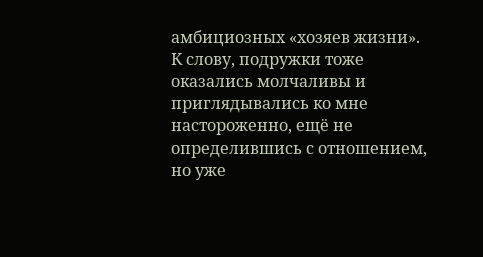амбициозных «хозяев жизни». К слову, подружки тоже оказались молчаливы и приглядывались ко мне настороженно, ещё не определившись с отношением, но уже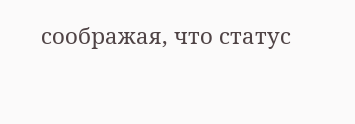соображая, что статус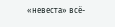«невеста» всё-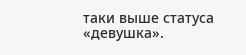таки выше статуса «девушка».